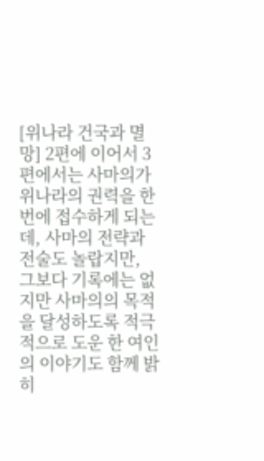[위나라 건국과 멸망] 2편에 이어서 3편에서는 사마의가 위나라의 권력을 한번에 접수하게 되는데, 사마의 전략과 전술도 놀랍지만, 그보다 기록에는 없지만 사마의의 목적을 달성하도록 적극적으로 도운 한 여인의 이야기도 함께 밝히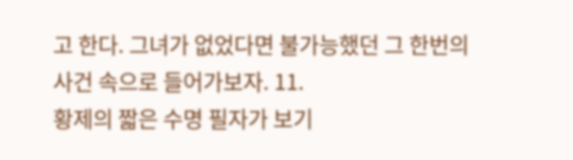고 한다. 그녀가 없었다면 불가능했던 그 한번의 사건 속으로 들어가보자. 11.
황제의 짧은 수명 필자가 보기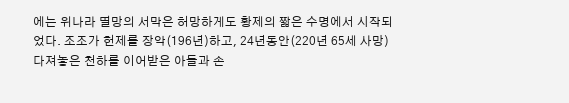에는 위나라 멸망의 서막은 허망하게도 황제의 짧은 수명에서 시작되었다. 조조가 헌제를 장악(196년)하고, 24년동안(220년 65세 사망) 다져놓은 천하를 이어받은 아들과 손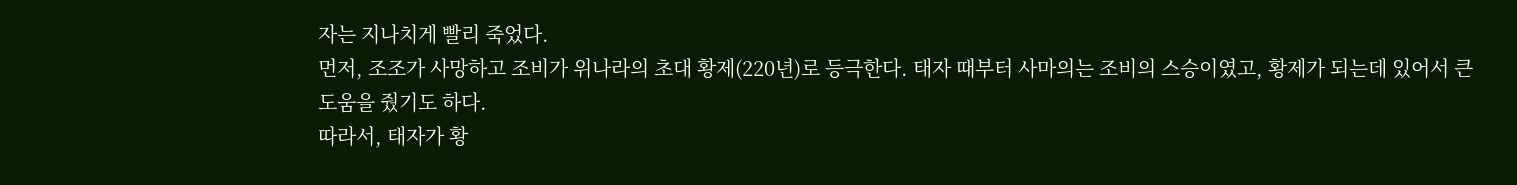자는 지나치게 빨리 죽었다.
먼저, 조조가 사망하고 조비가 위나라의 초대 황제(220년)로 등극한다. 태자 때부터 사마의는 조비의 스승이였고, 황제가 되는데 있어서 큰 도움을 줬기도 하다.
따라서, 태자가 황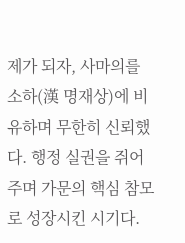제가 되자, 사마의를 소하(漢 명재상)에 비유하며 무한히 신뢰했다. 행정 실권을 쥐어주며 가문의 핵심 참모로 성장시킨 시기다.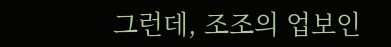그런데, 조조의 업보인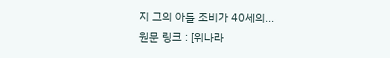지 그의 아들 조비가 40세의...
원문 링크 : [위나라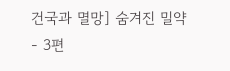건국과 멸망] 숨겨진 밀약 - 3편